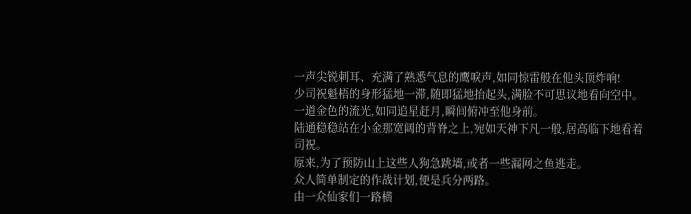一声尖锐刺耳、充满了熟悉气息的鹰唳声,如同惊雷般在他头顶炸响!
少司祝魁梧的身形猛地一滞,随即猛地抬起头,满脸不可思议地看向空中。
一道金色的流光,如同追星赶月,瞬间俯冲至他身前。
陆通稳稳站在小金那宽阔的背脊之上,宛如天神下凡一般,居高临下地看着司祝。
原来,为了预防山上这些人狗急跳墙,或者一些漏网之鱼逃走。
众人简单制定的作战计划,便是兵分两路。
由一众仙家们一路横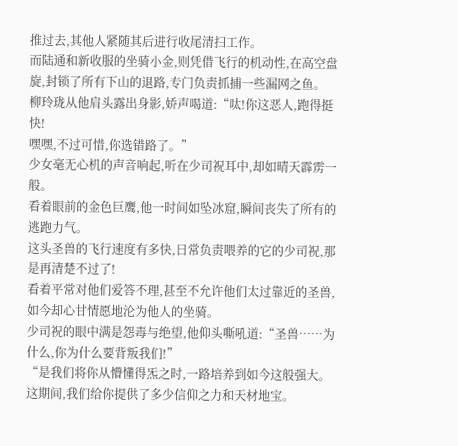推过去,其他人紧随其后进行收尾清扫工作。
而陆通和新收服的坐骑小金,则凭借飞行的机动性,在高空盘旋,封锁了所有下山的退路,专门负责抓捕一些漏网之鱼。
柳玲珑从他肩头露出身影,娇声喝道:“呔!你这恶人,跑得挺快!
嘿嘿,不过可惜,你选错路了。”
少女毫无心机的声音响起,听在少司祝耳中,却如晴天霹雳一般。
看着眼前的金色巨鹰,他一时间如坠冰窟,瞬间丧失了所有的逃跑力气。
这头圣兽的飞行速度有多快,日常负责喂养的它的少司祝,那是再清楚不过了!
看着平常对他们爱答不理,甚至不允许他们太过靠近的圣兽,如今却心甘情愿地沦为他人的坐骑。
少司祝的眼中满是怨毒与绝望,他仰头嘶吼道:“圣兽……为什么,你为什么要背叛我们!”
“是我们将你从懵懂得炁之时,一路培养到如今这般强大。
这期间,我们给你提供了多少信仰之力和天材地宝。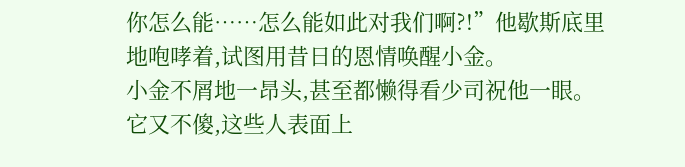你怎么能……怎么能如此对我们啊?!”他歇斯底里地咆哮着,试图用昔日的恩情唤醒小金。
小金不屑地一昂头,甚至都懒得看少司祝他一眼。
它又不傻,这些人表面上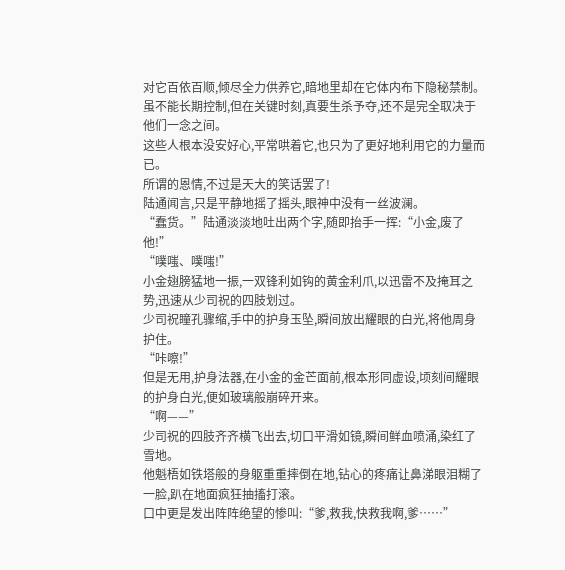对它百依百顺,倾尽全力供养它,暗地里却在它体内布下隐秘禁制。
虽不能长期控制,但在关键时刻,真要生杀予夺,还不是完全取决于他们一念之间。
这些人根本没安好心,平常哄着它,也只为了更好地利用它的力量而已。
所谓的恩情,不过是天大的笑话罢了!
陆通闻言,只是平静地摇了摇头,眼神中没有一丝波澜。
“蠢货。”陆通淡淡地吐出两个字,随即抬手一挥:“小金,废了他!”
“噗嗤、噗嗤!”
小金翅膀猛地一振,一双锋利如钩的黄金利爪,以迅雷不及掩耳之势,迅速从少司祝的四肢划过。
少司祝瞳孔骤缩,手中的护身玉坠,瞬间放出耀眼的白光,将他周身护住。
“咔嚓!”
但是无用,护身法器,在小金的金芒面前,根本形同虚设,顷刻间耀眼的护身白光,便如玻璃般崩碎开来。
“啊——”
少司祝的四肢齐齐横飞出去,切口平滑如镜,瞬间鲜血喷涌,染红了雪地。
他魁梧如铁塔般的身躯重重摔倒在地,钻心的疼痛让鼻涕眼泪糊了一脸,趴在地面疯狂抽搐打滚。
口中更是发出阵阵绝望的惨叫:“爹,救我,快救我啊,爹……”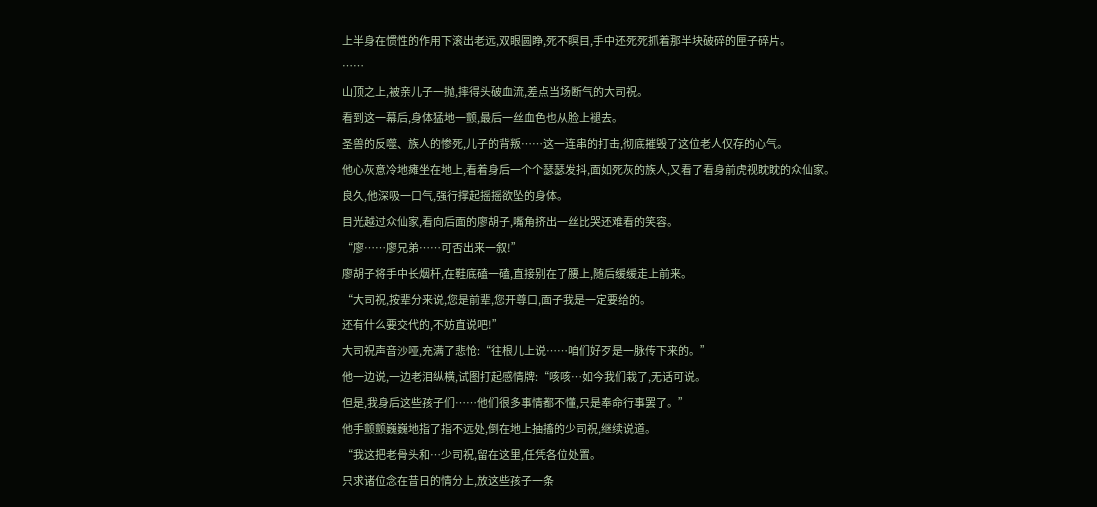上半身在惯性的作用下滚出老远,双眼圆睁,死不瞑目,手中还死死抓着那半块破碎的匣子碎片。
……
山顶之上,被亲儿子一抛,摔得头破血流,差点当场断气的大司祝。
看到这一幕后,身体猛地一颤,最后一丝血色也从脸上褪去。
圣兽的反噬、族人的惨死,儿子的背叛……这一连串的打击,彻底摧毁了这位老人仅存的心气。
他心灰意冷地瘫坐在地上,看着身后一个个瑟瑟发抖,面如死灰的族人,又看了看身前虎视眈眈的众仙家。
良久,他深吸一口气,强行撑起摇摇欲坠的身体。
目光越过众仙家,看向后面的廖胡子,嘴角挤出一丝比哭还难看的笑容。
“廖……廖兄弟……可否出来一叙!”
廖胡子将手中长烟杆,在鞋底磕一磕,直接别在了腰上,随后缓缓走上前来。
“大司祝,按辈分来说,您是前辈,您开尊口,面子我是一定要给的。
还有什么要交代的,不妨直说吧!”
大司祝声音沙哑,充满了悲怆:“往根儿上说……咱们好歹是一脉传下来的。”
他一边说,一边老泪纵横,试图打起感情牌:“咳咳…如今我们栽了,无话可说。
但是,我身后这些孩子们……他们很多事情都不懂,只是奉命行事罢了。”
他手颤颤巍巍地指了指不远处,倒在地上抽搐的少司祝,继续说道。
“我这把老骨头和…少司祝,留在这里,任凭各位处置。
只求诸位念在昔日的情分上,放这些孩子一条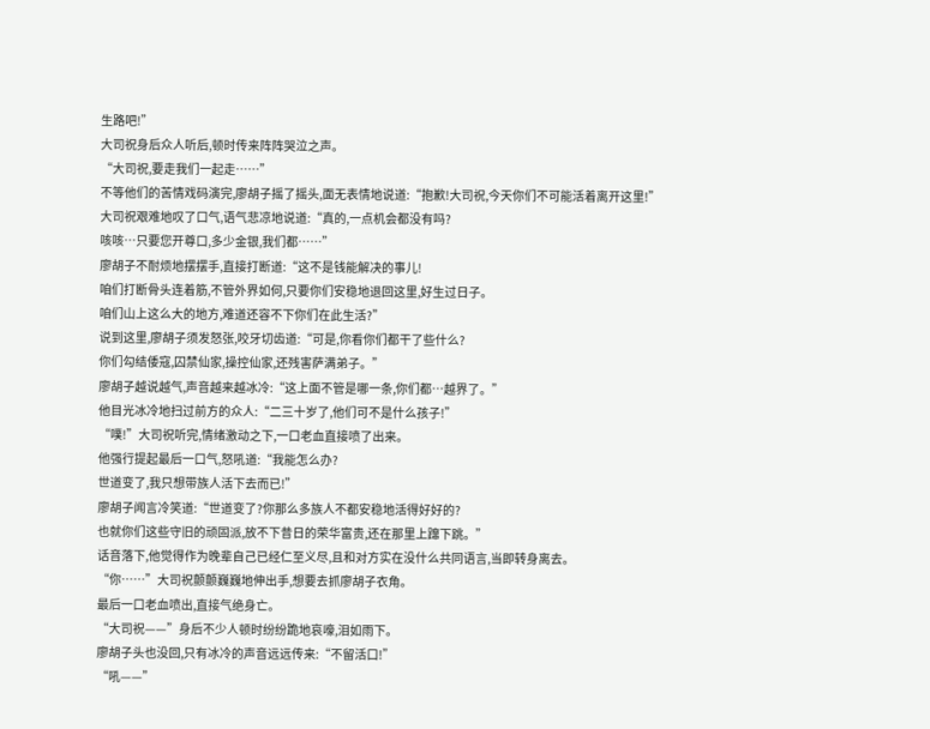生路吧!”
大司祝身后众人听后,顿时传来阵阵哭泣之声。
“大司祝,要走我们一起走……”
不等他们的苦情戏码演完,廖胡子摇了摇头,面无表情地说道:“抱歉!大司祝,今天你们不可能活着离开这里!”
大司祝艰难地叹了口气,语气悲凉地说道:“真的,一点机会都没有吗?
咳咳…只要您开尊口,多少金银,我们都……”
廖胡子不耐烦地摆摆手,直接打断道:“这不是钱能解决的事儿!
咱们打断骨头连着筋,不管外界如何,只要你们安稳地退回这里,好生过日子。
咱们山上这么大的地方,难道还容不下你们在此生活?”
说到这里,廖胡子须发怒张,咬牙切齿道:“可是,你看你们都干了些什么?
你们勾结倭寇,囚禁仙家,操控仙家,还残害萨满弟子。”
廖胡子越说越气,声音越来越冰冷:“这上面不管是哪一条,你们都…越界了。”
他目光冰冷地扫过前方的众人:“二三十岁了,他们可不是什么孩子!”
“噗!”大司祝听完,情绪激动之下,一口老血直接喷了出来。
他强行提起最后一口气,怒吼道:“我能怎么办?
世道变了,我只想带族人活下去而已!”
廖胡子闻言冷笑道:“世道变了?你那么多族人不都安稳地活得好好的?
也就你们这些守旧的顽固派,放不下昔日的荣华富贵,还在那里上蹿下跳。”
话音落下,他觉得作为晚辈自己已经仁至义尽,且和对方实在没什么共同语言,当即转身离去。
“你……”大司祝颤颤巍巍地伸出手,想要去抓廖胡子衣角。
最后一口老血喷出,直接气绝身亡。
“大司祝——”身后不少人顿时纷纷跪地哀嚎,泪如雨下。
廖胡子头也没回,只有冰冷的声音远远传来:“不留活口!”
“吼——”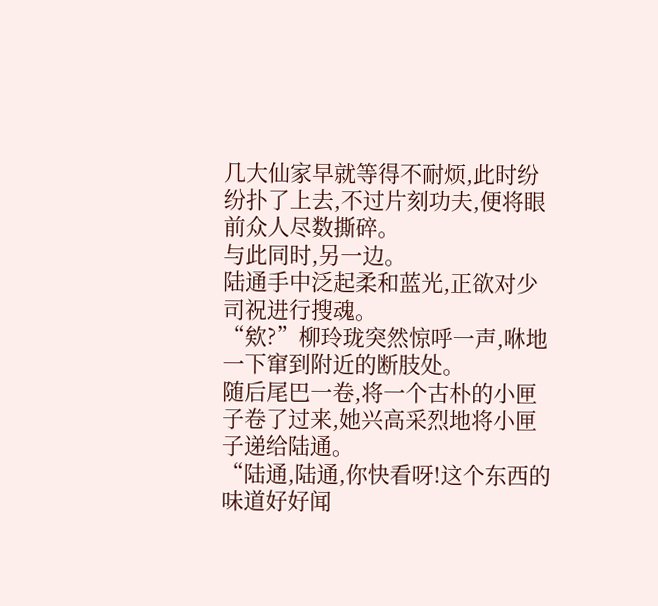几大仙家早就等得不耐烦,此时纷纷扑了上去,不过片刻功夫,便将眼前众人尽数撕碎。
与此同时,另一边。
陆通手中泛起柔和蓝光,正欲对少司祝进行搜魂。
“欸?”柳玲珑突然惊呼一声,咻地一下窜到附近的断肢处。
随后尾巴一卷,将一个古朴的小匣子卷了过来,她兴高采烈地将小匣子递给陆通。
“陆通,陆通,你快看呀!这个东西的味道好好闻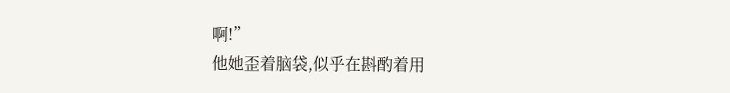啊!”
他她歪着脑袋,似乎在斟酌着用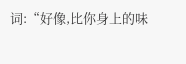词:“好像,比你身上的味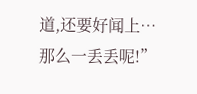道,还要好闻上…那么一丢丢呢!”